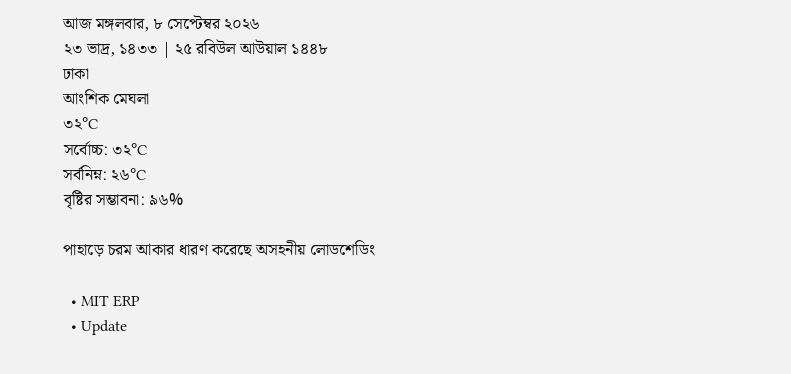আজ মঙ্গলবার, ৮ সেপ্টেম্বর ২০২৬
২৩ ভাদ্র, ১৪৩৩ | ২৫ রবিউল আউয়াল ১৪৪৮
ঢাকা
আংশিক মেঘলা
৩২°C
সর্বোচ্চ: ৩২°C
সর্বনিম্ন: ২৬°C
বৃষ্টির সম্ভাবনা: ৯৬%

পাহাড়ে চরম আকার ধারণ করেছে অসহনীয় লোডশেডিং

  • MIT ERP
  • Update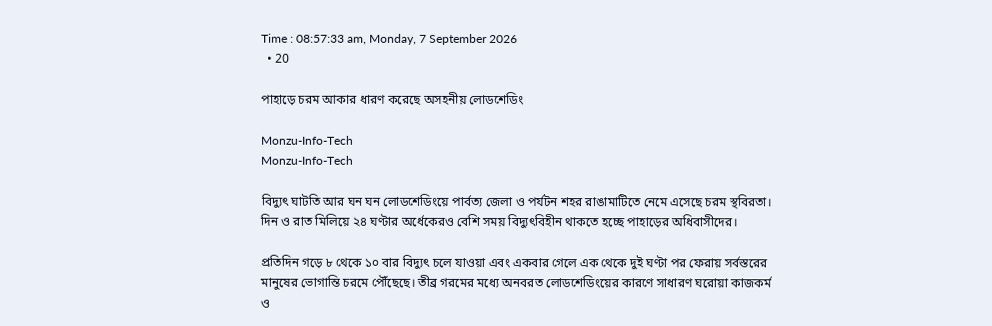Time : 08:57:33 am, Monday, 7 September 2026
  • 20

পাহাড়ে চরম আকার ধারণ করেছে অসহনীয় লোডশেডিং

Monzu-Info-Tech
Monzu-Info-Tech

বিদ্যুৎ ঘাটতি আর ঘন ঘন লোডশেডিংয়ে পার্বত্য জেলা ও পর্যটন শহর রাঙামাটিতে নেমে এসেছে চরম স্থবিরতা। দিন ও রাত মিলিয়ে ২৪ ঘণ্টার অর্ধেকেরও বেশি সময় বিদ্যুৎবিহীন থাকতে হচ্ছে পাহাড়ের অধিবাসীদের।

প্রতিদিন গড়ে ৮ থেকে ১০ বার বিদ্যুৎ চলে যাওয়া এবং একবার গেলে এক থেকে দুই ঘণ্টা পর ফেরায় সর্বস্তরের মানুষের ভোগান্তি চরমে পৌঁছেছে। তীব্র গরমের মধ্যে অনবরত লোডশেডিংয়ের কারণে সাধারণ ঘরোয়া কাজকর্ম ও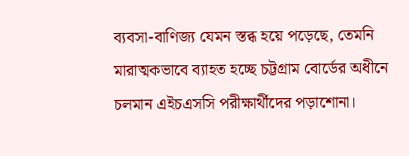ব্যবসা-বাণিজ্য যেমন স্তব্ধ হয়ে পড়েছে, তেমনি মারাত্মকভাবে ব্যাহত হচ্ছে চট্টগ্রাম বোর্ডের অধীনে চলমান এইচএসসি পরীক্ষার্থীদের পড়াশোনা।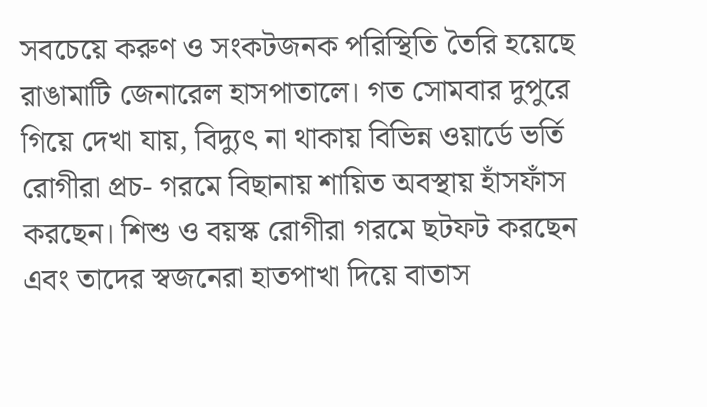সবচেয়ে করুণ ও সংকটজনক পরিস্থিতি তৈরি হয়েছে রাঙামাটি জেনারেল হাসপাতালে। গত সোমবার দুপুরে গিয়ে দেখা যায়, বিদ্যুৎ না থাকায় বিভিন্ন ওয়ার্ডে ভর্তি রোগীরা প্রচ- গরমে বিছানায় শায়িত অবস্থায় হাঁসফাঁস করছেন। শিশু ও বয়স্ক রোগীরা গরমে ছটফট করছেন এবং তাদের স্বজনেরা হাতপাখা দিয়ে বাতাস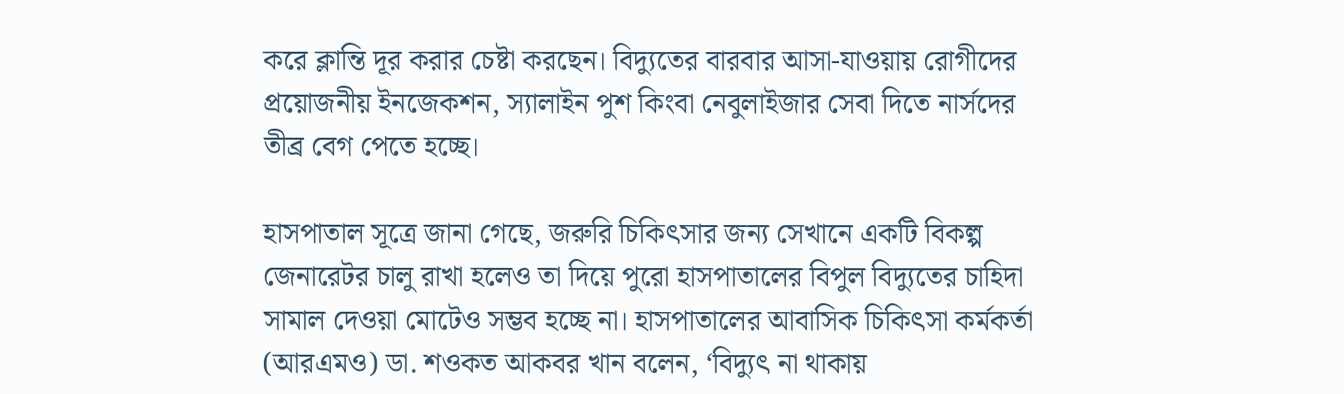করে ক্লান্তি দূর করার চেষ্টা করছেন। বিদ্যুতের বারবার আসা-যাওয়ায় রোগীদের প্রয়োজনীয় ইনজেকশন, স্যালাইন পুশ কিংবা নেবুলাইজার সেবা দিতে নার্সদের তীব্র বেগ পেতে হচ্ছে।

হাসপাতাল সূত্রে জানা গেছে, জরুরি চিকিৎসার জন্য সেখানে একটি বিকল্প জেনারেটর চালু রাখা হলেও তা দিয়ে পুরো হাসপাতালের বিপুল বিদ্যুতের চাহিদা সামাল দেওয়া মোটেও সম্ভব হচ্ছে না। হাসপাতালের আবাসিক চিকিৎসা কর্মকর্তা (আরএমও) ডা. শওকত আকবর খান বলেন, ‘বিদ্যুৎ না থাকায়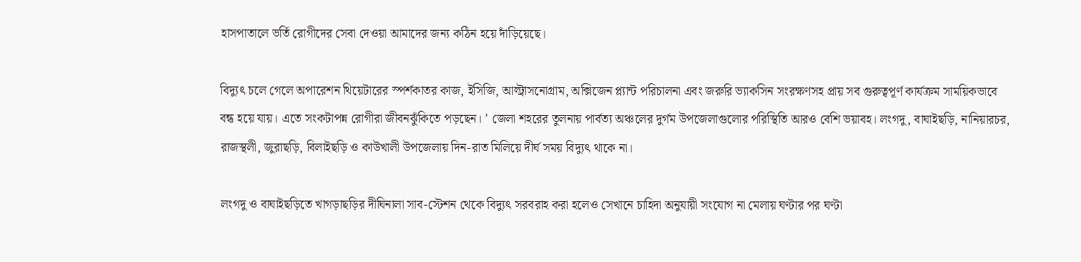হাসপাতালে ভর্তি রোগীদের সেবা দেওয়া আমাদের জন্য কঠিন হয়ে দাঁড়িয়েছে।

বিদ্যুৎ চলে গেলে অপারেশন থিয়েটারের স্পর্শকাতর কাজ, ইসিজি, আল্ট্রাসনোগ্রাম, অক্সিজেন প্ল্যান্ট পরিচালনা এবং জরুরি ভ্যাকসিন সংরক্ষণসহ প্রায় সব গুরুত্বপূর্ণ কার্যক্রম সাময়িকভাবে বন্ধ হয়ে যায়। এতে সংকটাপন্ন রোগীরা জীবনঝুঁকিতে পড়ছেন। ’ জেলা শহরের তুলনায় পার্বত্য অঞ্চলের দুর্গম উপজেলাগুলোর পরিস্থিতি আরও বেশি ভয়াবহ। লংগদু, বাঘাইছড়ি, নানিয়ারচর, রাজস্থলী, জুরাছড়ি, বিলাইছড়ি ও কাউখালী উপজেলায় দিন-রাত মিলিয়ে দীর্ঘ সময় বিদ্যুৎ থাকে না।

লংগদু ও বাঘাইছড়িতে খাগড়াছড়ির দীঘিনালা সাব-স্টেশন থেকে বিদ্যুৎ সরবরাহ করা হলেও সেখানে চাহিদা অনুযায়ী সংযোগ না মেলায় ঘণ্টার পর ঘণ্টা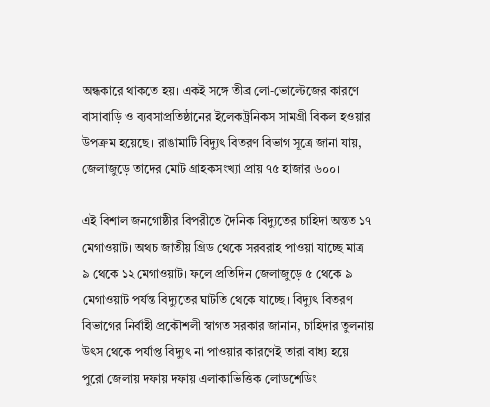অন্ধকারে থাকতে হয়। একই সঙ্গে তীব্র লো-ভোল্টেজের কারণে বাসাবাড়ি ও ব্যবসাপ্রতিষ্ঠানের ইলেকট্রনিকস সামগ্রী বিকল হওয়ার উপক্রম হয়েছে। রাঙামাটি বিদ্যুৎ বিতরণ বিভাগ সূত্রে জানা যায়, জেলাজুড়ে তাদের মোট গ্রাহকসংখ্যা প্রায় ৭৫ হাজার ৬০০।

এই বিশাল জনগোষ্ঠীর বিপরীতে দৈনিক বিদ্যুতের চাহিদা অন্তত ১৭ মেগাওয়াট। অথচ জাতীয় গ্রিড থেকে সরবরাহ পাওয়া যাচ্ছে মাত্র ৯ থেকে ১২ মেগাওয়াট। ফলে প্রতিদিন জেলাজুড়ে ৫ থেকে ৯ মেগাওয়াট পর্যন্ত বিদ্যুতের ঘাটতি থেকে যাচ্ছে। বিদ্যুৎ বিতরণ বিভাগের নির্বাহী প্রকৌশলী স্বাগত সরকার জানান, চাহিদার তুলনায় উৎস থেকে পর্যাপ্ত বিদ্যুৎ না পাওয়ার কারণেই তারা বাধ্য হয়ে পুরো জেলায় দফায় দফায় এলাকাভিত্তিক লোডশেডিং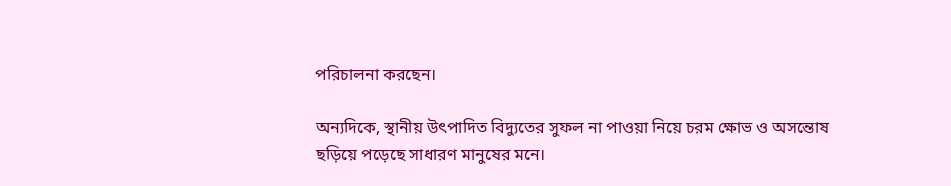পরিচালনা করছেন।

অন্যদিকে, স্থানীয় উৎপাদিত বিদ্যুতের সুফল না পাওয়া নিয়ে চরম ক্ষোভ ও অসন্তোষ ছড়িয়ে পড়েছে সাধারণ মানুষের মনে।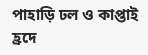পাহাড়ি ঢল ও কাপ্তাই হ্রদে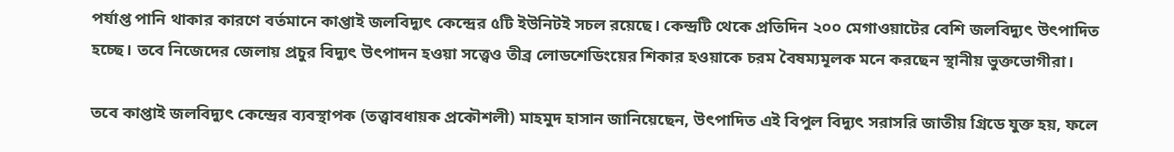পর্যাপ্ত পানি থাকার কারণে বর্তমানে কাপ্তাই জলবিদ্যুৎ কেন্দ্রের ৫টি ইউনিটই সচল রয়েছে। কেন্দ্রটি থেকে প্রতিদিন ২০০ মেগাওয়াটের বেশি জলবিদ্যুৎ উৎপাদিত হচ্ছে। তবে নিজেদের জেলায় প্রচুর বিদ্যুৎ উৎপাদন হওয়া সত্ত্বেও তীব্র লোডশেডিংয়ের শিকার হওয়াকে চরম বৈষম্যমূলক মনে করছেন স্থানীয় ভুক্তভোগীরা।

তবে কাপ্তাই জলবিদ্যুৎ কেন্দ্রের ব্যবস্থাপক (তত্ত্বাবধায়ক প্রকৌশলী) মাহমুদ হাসান জানিয়েছেন, উৎপাদিত এই বিপুল বিদ্যুৎ সরাসরি জাতীয় গ্রিডে যুক্ত হয়, ফলে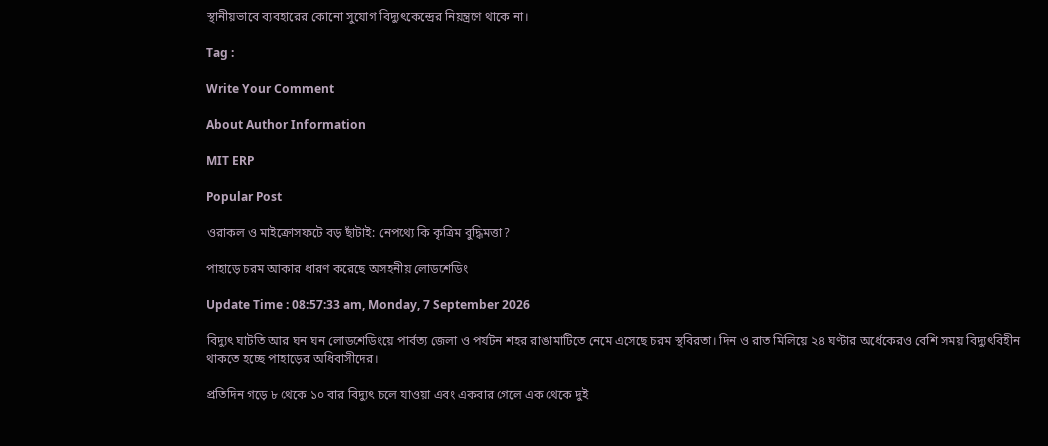স্থানীয়ভাবে ব্যবহারের কোনো সুযোগ বিদ্যুৎকেন্দ্রের নিয়ন্ত্রণে থাকে না।

Tag :

Write Your Comment

About Author Information

MIT ERP

Popular Post

ওরাকল ও মাইক্রোসফটে বড় ছাঁটাই: নেপথ্যে কি কৃত্রিম বুদ্ধিমত্তা?

পাহাড়ে চরম আকার ধারণ করেছে অসহনীয় লোডশেডিং

Update Time : 08:57:33 am, Monday, 7 September 2026

বিদ্যুৎ ঘাটতি আর ঘন ঘন লোডশেডিংয়ে পার্বত্য জেলা ও পর্যটন শহর রাঙামাটিতে নেমে এসেছে চরম স্থবিরতা। দিন ও রাত মিলিয়ে ২৪ ঘণ্টার অর্ধেকেরও বেশি সময় বিদ্যুৎবিহীন থাকতে হচ্ছে পাহাড়ের অধিবাসীদের।

প্রতিদিন গড়ে ৮ থেকে ১০ বার বিদ্যুৎ চলে যাওয়া এবং একবার গেলে এক থেকে দুই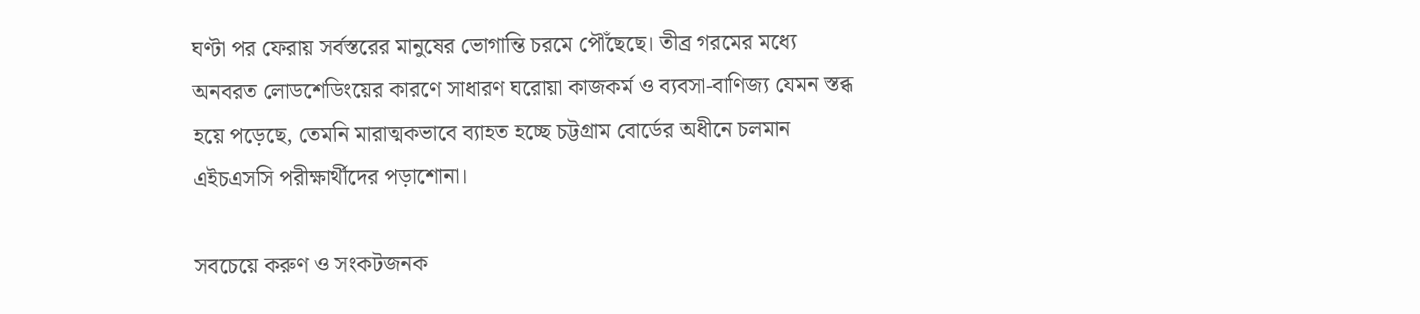ঘণ্টা পর ফেরায় সর্বস্তরের মানুষের ভোগান্তি চরমে পৌঁছেছে। তীব্র গরমের মধ্যে অনবরত লোডশেডিংয়ের কারণে সাধারণ ঘরোয়া কাজকর্ম ও ব্যবসা-বাণিজ্য যেমন স্তব্ধ হয়ে পড়েছে, তেমনি মারাত্মকভাবে ব্যাহত হচ্ছে চট্টগ্রাম বোর্ডের অধীনে চলমান এইচএসসি পরীক্ষার্থীদের পড়াশোনা।

সবচেয়ে করুণ ও সংকটজনক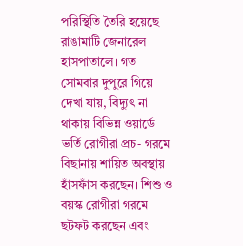পরিস্থিতি তৈরি হয়েছে রাঙামাটি জেনারেল হাসপাতালে। গত সোমবার দুপুরে গিয়ে দেখা যায়, বিদ্যুৎ না থাকায় বিভিন্ন ওয়ার্ডে ভর্তি রোগীরা প্রচ- গরমে বিছানায় শায়িত অবস্থায় হাঁসফাঁস করছেন। শিশু ও বয়স্ক রোগীরা গরমে ছটফট করছেন এবং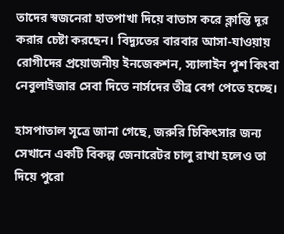তাদের স্বজনেরা হাতপাখা দিয়ে বাতাস করে ক্লান্তি দূর করার চেষ্টা করছেন। বিদ্যুতের বারবার আসা-যাওয়ায় রোগীদের প্রয়োজনীয় ইনজেকশন, স্যালাইন পুশ কিংবা নেবুলাইজার সেবা দিতে নার্সদের তীব্র বেগ পেতে হচ্ছে।

হাসপাতাল সূত্রে জানা গেছে, জরুরি চিকিৎসার জন্য সেখানে একটি বিকল্প জেনারেটর চালু রাখা হলেও তা দিয়ে পুরো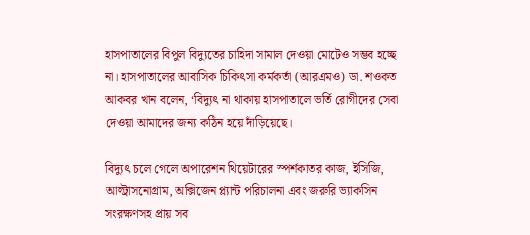হাসপাতালের বিপুল বিদ্যুতের চাহিদা সামাল দেওয়া মোটেও সম্ভব হচ্ছে না। হাসপাতালের আবাসিক চিকিৎসা কর্মকর্তা (আরএমও) ডা. শওকত আকবর খান বলেন, ‘বিদ্যুৎ না থাকায় হাসপাতালে ভর্তি রোগীদের সেবা দেওয়া আমাদের জন্য কঠিন হয়ে দাঁড়িয়েছে।

বিদ্যুৎ চলে গেলে অপারেশন থিয়েটারের স্পর্শকাতর কাজ, ইসিজি, আল্ট্রাসনোগ্রাম, অক্সিজেন প্ল্যান্ট পরিচালনা এবং জরুরি ভ্যাকসিন সংরক্ষণসহ প্রায় সব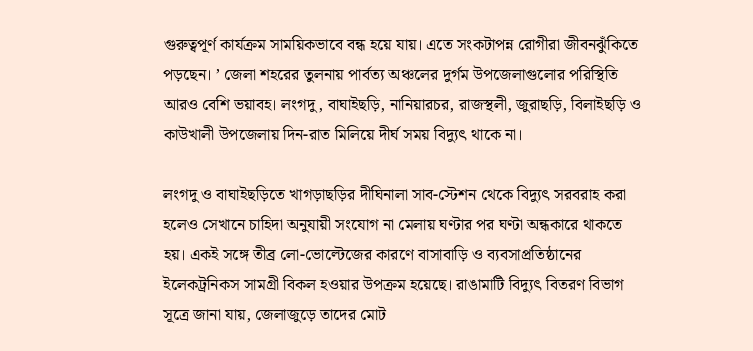গুরুত্বপূর্ণ কার্যক্রম সাময়িকভাবে বন্ধ হয়ে যায়। এতে সংকটাপন্ন রোগীরা জীবনঝুঁকিতে পড়ছেন। ’ জেলা শহরের তুলনায় পার্বত্য অঞ্চলের দুর্গম উপজেলাগুলোর পরিস্থিতি আরও বেশি ভয়াবহ। লংগদু, বাঘাইছড়ি, নানিয়ারচর, রাজস্থলী, জুরাছড়ি, বিলাইছড়ি ও কাউখালী উপজেলায় দিন-রাত মিলিয়ে দীর্ঘ সময় বিদ্যুৎ থাকে না।

লংগদু ও বাঘাইছড়িতে খাগড়াছড়ির দীঘিনালা সাব-স্টেশন থেকে বিদ্যুৎ সরবরাহ করা হলেও সেখানে চাহিদা অনুযায়ী সংযোগ না মেলায় ঘণ্টার পর ঘণ্টা অন্ধকারে থাকতে হয়। একই সঙ্গে তীব্র লো-ভোল্টেজের কারণে বাসাবাড়ি ও ব্যবসাপ্রতিষ্ঠানের ইলেকট্রনিকস সামগ্রী বিকল হওয়ার উপক্রম হয়েছে। রাঙামাটি বিদ্যুৎ বিতরণ বিভাগ সূত্রে জানা যায়, জেলাজুড়ে তাদের মোট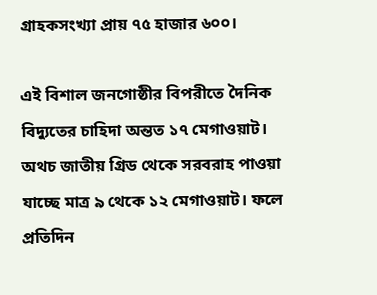গ্রাহকসংখ্যা প্রায় ৭৫ হাজার ৬০০।

এই বিশাল জনগোষ্ঠীর বিপরীতে দৈনিক বিদ্যুতের চাহিদা অন্তত ১৭ মেগাওয়াট। অথচ জাতীয় গ্রিড থেকে সরবরাহ পাওয়া যাচ্ছে মাত্র ৯ থেকে ১২ মেগাওয়াট। ফলে প্রতিদিন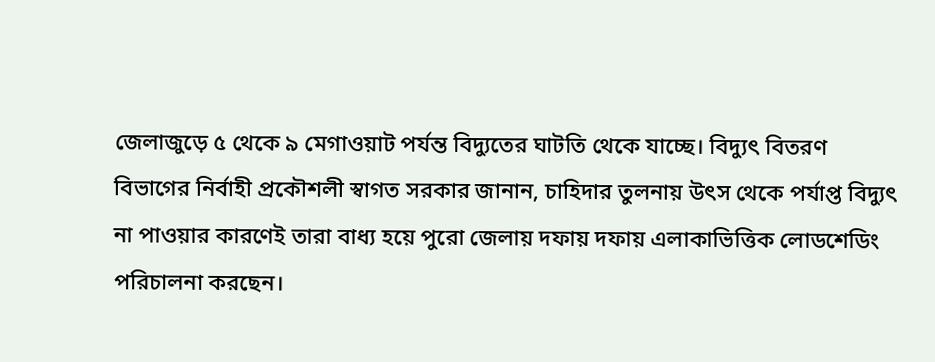জেলাজুড়ে ৫ থেকে ৯ মেগাওয়াট পর্যন্ত বিদ্যুতের ঘাটতি থেকে যাচ্ছে। বিদ্যুৎ বিতরণ বিভাগের নির্বাহী প্রকৌশলী স্বাগত সরকার জানান, চাহিদার তুলনায় উৎস থেকে পর্যাপ্ত বিদ্যুৎ না পাওয়ার কারণেই তারা বাধ্য হয়ে পুরো জেলায় দফায় দফায় এলাকাভিত্তিক লোডশেডিং পরিচালনা করছেন।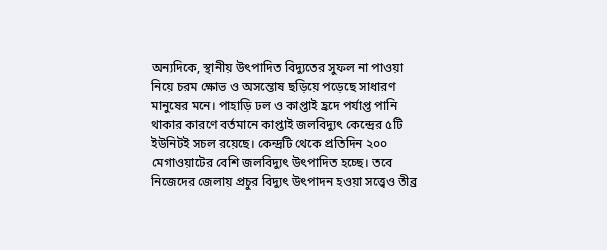অন্যদিকে, স্থানীয় উৎপাদিত বিদ্যুতের সুফল না পাওয়া নিয়ে চরম ক্ষোভ ও অসন্তোষ ছড়িয়ে পড়েছে সাধারণ মানুষের মনে। পাহাড়ি ঢল ও কাপ্তাই হ্রদে পর্যাপ্ত পানি থাকার কারণে বর্তমানে কাপ্তাই জলবিদ্যুৎ কেন্দ্রের ৫টি ইউনিটই সচল রয়েছে। কেন্দ্রটি থেকে প্রতিদিন ২০০ মেগাওয়াটের বেশি জলবিদ্যুৎ উৎপাদিত হচ্ছে। তবে নিজেদের জেলায় প্রচুর বিদ্যুৎ উৎপাদন হওয়া সত্ত্বেও তীব্র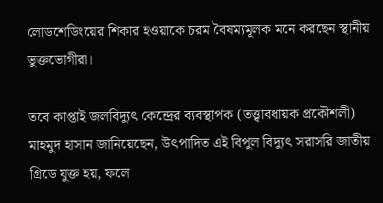লোডশেডিংয়ের শিকার হওয়াকে চরম বৈষম্যমূলক মনে করছেন স্থানীয় ভুক্তভোগীরা।

তবে কাপ্তাই জলবিদ্যুৎ কেন্দ্রের ব্যবস্থাপক (তত্ত্বাবধায়ক প্রকৌশলী) মাহমুদ হাসান জানিয়েছেন, উৎপাদিত এই বিপুল বিদ্যুৎ সরাসরি জাতীয় গ্রিডে যুক্ত হয়, ফলে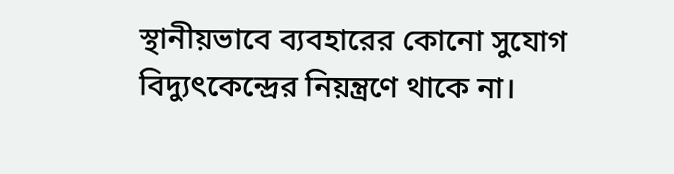স্থানীয়ভাবে ব্যবহারের কোনো সুযোগ বিদ্যুৎকেন্দ্রের নিয়ন্ত্রণে থাকে না।